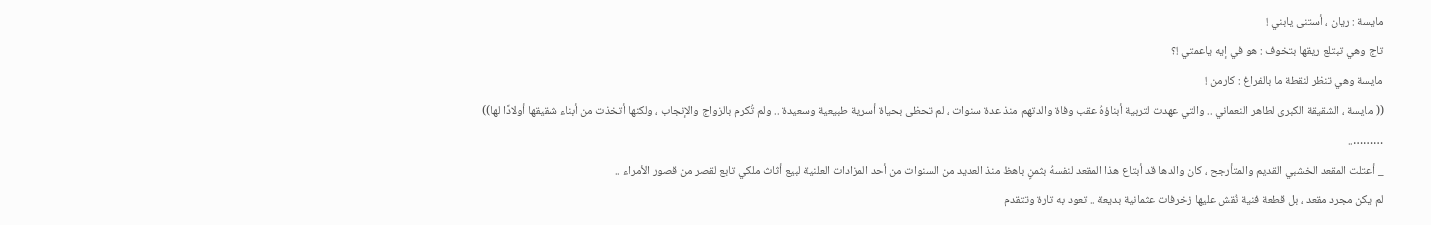مايسة : ريان ، أستنى يابني !
تاج وهي تبتلع ريقها بتخوف : هو في إيه ياعمتي !؟
مايسة وهي تنظر لنقطة ما بالفراغ : كارمن !
(( مايسة ، الشقيقة الكبرى لطاهر النعماني .. والتي عهدت لتربية أبناؤهُ عقب وفاة والدتهم منذ عدة سنوات ، لم تحظى بحياة أسرية طبيعية وسعيدة .. ولم تُكرم بالزواج والإنجاب ، ولكنها أتخذت من أبناء شقيقها أولادًا لها))
………..
_ أعتلت المقعد الخشبي القديم والمتأرجح ، كان والدها قد أبتاع هذا المقعد لنفسهُ بثمنٍ باهظ منذ العديد من السنوات من أحد المزادات العلنية لبيع أثاث ملكي تابع لقصر من قصور الأمراء ..
لم يكن مجرد مقعد ، بل قطعة فنية نُقش عليها زخرفات عثمانية بديعة .. تعود به تارة وتتقدم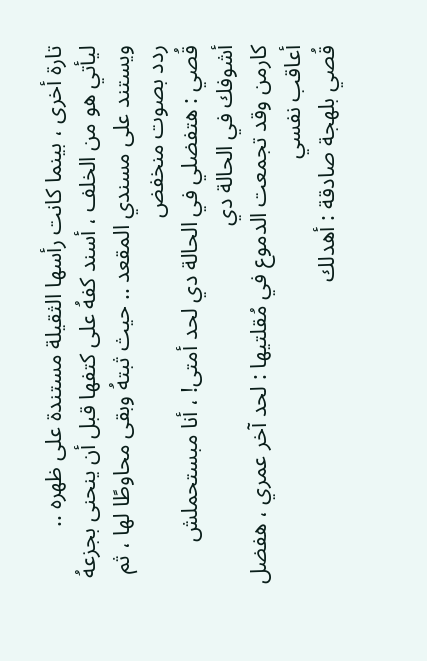تارة أخرى ، بينما كانت رأسها الثقيلة مستندة على ظهره ..
ليأتي هو من الخلف ، أسند كفهُ على كتفها قبل أن ينحنى بجزعهُ ويستند على مسندي المقعد .. حيث ثبتهُ وبقى محاوطًا لها ، ثم ردد بصوت منخفض
قُصي : هتفضلي في الحالة دي لحد أمتى! ، أنا مبستحملش أشوفك في الحالة دي
كارمن وقد تجمعت الدموع في مُقلتيها : لحد آخر عمري ، هفضل أعاقب نفسي
قُصي بلهجة صادقة : أهدلك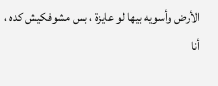الأرض وأسويه بيها لو عايزة ، بس مشوفكيش كده ، أنا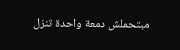مبتحملش دمعة واحدة تنزل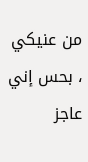من عنيكي ، بحس إني عاجز